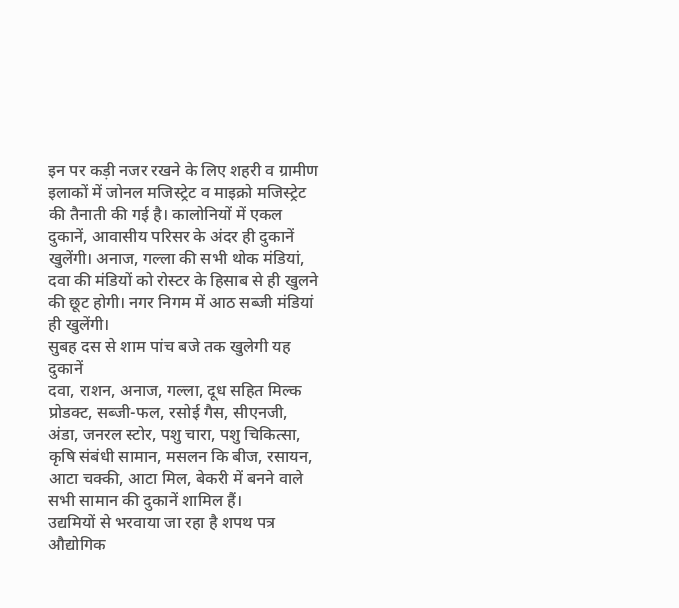इन पर कड़ी नजर रखने के लिए शहरी व ग्रामीण इलाकों में जोनल मजिस्ट्रेट व माइक्रो मजिस्ट्रेट की तैनाती की गई है। कालोनियों में एकल दुकानें, आवासीय परिसर के अंदर ही दुकानें खुलेंगी। अनाज, गल्ला की सभी थोक मंडियां, दवा की मंडियों को रोस्टर के हिसाब से ही खुलने की छूट होगी। नगर निगम में आठ सब्जी मंडियां ही खुलेंगी।
सुबह दस से शाम पांच बजे तक खुलेगी यह दुकानें
दवा, राशन, अनाज, गल्ला, दूध सहित मिल्क प्रोडक्ट, सब्जी-फल, रसोई गैस, सीएनजी, अंडा, जनरल स्टोर, पशु चारा, पशु चिकित्सा, कृषि संबंधी सामान, मसलन कि बीज, रसायन, आटा चक्की, आटा मिल, बेकरी में बनने वाले सभी सामान की दुकानें शामिल हैं।
उद्यमियों से भरवाया जा रहा है शपथ पत्र
औद्योगिक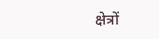क्षेत्रों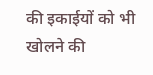की इकाईयों को भी खोलने की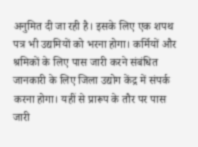अनुमित दी जा रही है। इसके लिए एक शपथ पत्र भी उद्यमियों को भरना होगा। कर्मियों और श्रमिकों के लिए पास जारी करने संबंधित जानकारी के लिए जिला उद्योग केंद्र में संपर्क करना होगा। यहीं से प्रारूप के तौर पर पास जारी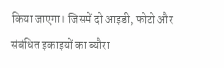किया जाएगा। जिसमें दो आइडी, फोटो और संबंधित इकाइयों का ब्यौरा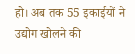हो। अब तक 55 इकाईयों ने उद्योग खोलने की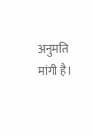अनुमति मांगी है।